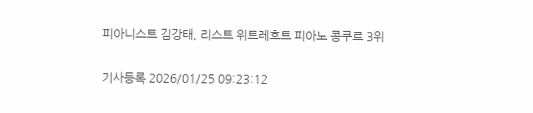피아니스트 김강태, 리스트 위트레흐트 피아노 콩쿠르 3위

기사등록 2026/01/25 09:23:12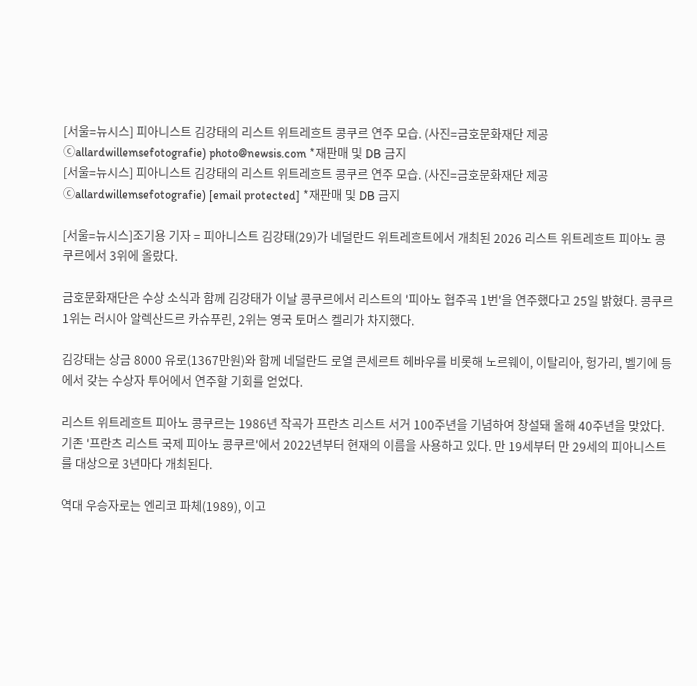[서울=뉴시스] 피아니스트 김강태의 리스트 위트레흐트 콩쿠르 연주 모습. (사진=금호문화재단 제공 ⓒallardwillemsefotografie) photo@newsis.com *재판매 및 DB 금지
[서울=뉴시스] 피아니스트 김강태의 리스트 위트레흐트 콩쿠르 연주 모습. (사진=금호문화재단 제공 ⓒallardwillemsefotografie) [email protected] *재판매 및 DB 금지

[서울=뉴시스]조기용 기자 = 피아니스트 김강태(29)가 네덜란드 위트레흐트에서 개최된 2026 리스트 위트레흐트 피아노 콩쿠르에서 3위에 올랐다.

금호문화재단은 수상 소식과 함께 김강태가 이날 콩쿠르에서 리스트의 '피아노 협주곡 1번'을 연주했다고 25일 밝혔다. 콩쿠르 1위는 러시아 알렉산드르 카슈푸린, 2위는 영국 토머스 켈리가 차지했다.

김강태는 상금 8000 유로(1367만원)와 함께 네덜란드 로열 콘세르트 헤바우를 비롯해 노르웨이, 이탈리아, 헝가리, 벨기에 등에서 갖는 수상자 투어에서 연주할 기회를 얻었다.

리스트 위트레흐트 피아노 콩쿠르는 1986년 작곡가 프란츠 리스트 서거 100주년을 기념하여 창설돼 올해 40주년을 맞았다. 기존 '프란츠 리스트 국제 피아노 콩쿠르'에서 2022년부터 현재의 이름을 사용하고 있다. 만 19세부터 만 29세의 피아니스트를 대상으로 3년마다 개최된다.

역대 우승자로는 엔리코 파체(1989), 이고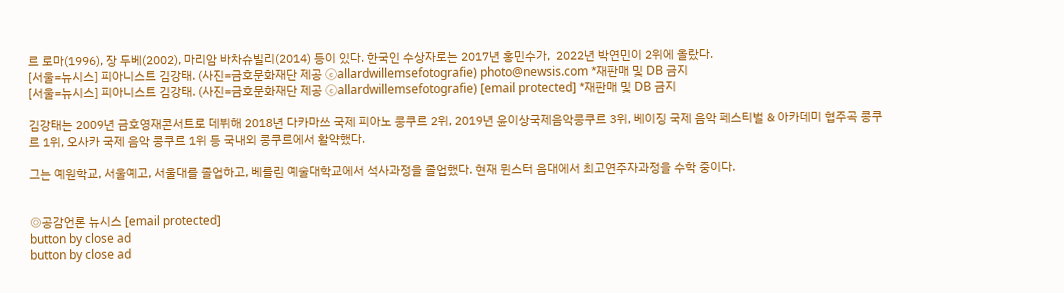르 로마(1996), 장 두베(2002), 마리암 바차슈빌리(2014) 등이 있다. 한국인 수상자로는 2017년 홍민수가,  2022년 박연민이 2위에 올랐다.
[서울=뉴시스] 피아니스트 김강태. (사진=금호문화재단 제공 ⓒallardwillemsefotografie) photo@newsis.com *재판매 및 DB 금지
[서울=뉴시스] 피아니스트 김강태. (사진=금호문화재단 제공 ⓒallardwillemsefotografie) [email protected] *재판매 및 DB 금지

김강태는 2009년 금호영재콘서트로 데뷔해 2018년 다카마쓰 국제 피아노 콩쿠르 2위, 2019년 윤이상국제음악콩쿠르 3위, 베이징 국제 음악 페스티벌 & 아카데미 협주곡 콩쿠르 1위, 오사카 국제 음악 콩쿠르 1위 등 국내외 콩쿠르에서 활약했다.

그는 예원학교, 서울예고, 서울대를 졸업하고, 베를린 예술대학교에서 석사과정을 졸업했다. 현재 뮌스터 음대에서 최고연주자과정을 수학 중이다.


◎공감언론 뉴시스 [email protected]
button by close ad
button by close ad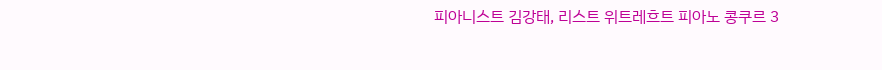피아니스트 김강태, 리스트 위트레흐트 피아노 콩쿠르 3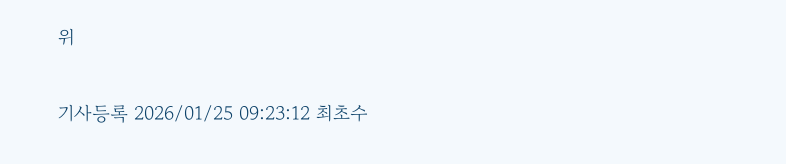위

기사등록 2026/01/25 09:23:12 최초수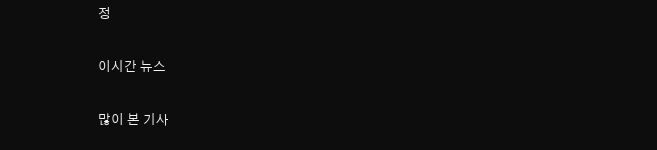정

이시간 뉴스

많이 본 기사